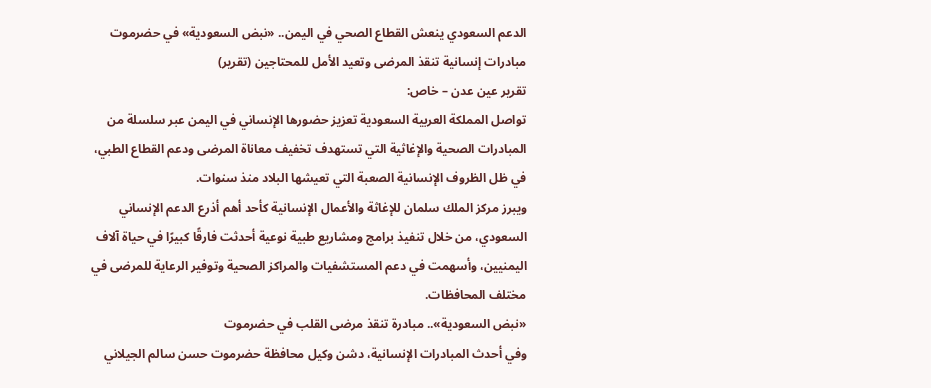الدعم السعودي ينعش القطاع الصحي في اليمن.. «نبض السعودية» في حضرموت مبادرات إنسانية تنقذ المرضى وتعيد الأمل للمحتاجين (تقرير)
تقرير عين عدن – خاص:
تواصل المملكة العربية السعودية تعزيز حضورها الإنساني في اليمن عبر سلسلة من المبادرات الصحية والإغاثية التي تستهدف تخفيف معاناة المرضى ودعم القطاع الطبي، في ظل الظروف الإنسانية الصعبة التي تعيشها البلاد منذ سنوات.
ويبرز مركز الملك سلمان للإغاثة والأعمال الإنسانية كأحد أهم أذرع الدعم الإنساني السعودي، من خلال تنفيذ برامج ومشاريع طبية نوعية أحدثت فارقًا كبيرًا في حياة آلاف اليمنيين، وأسهمت في دعم المستشفيات والمراكز الصحية وتوفير الرعاية للمرضى في مختلف المحافظات.
«نبض السعودية».. مبادرة تنقذ مرضى القلب في حضرموت
وفي أحدث المبادرات الإنسانية، دشن وكيل محافظة حضرموت حسن سالم الجيلاني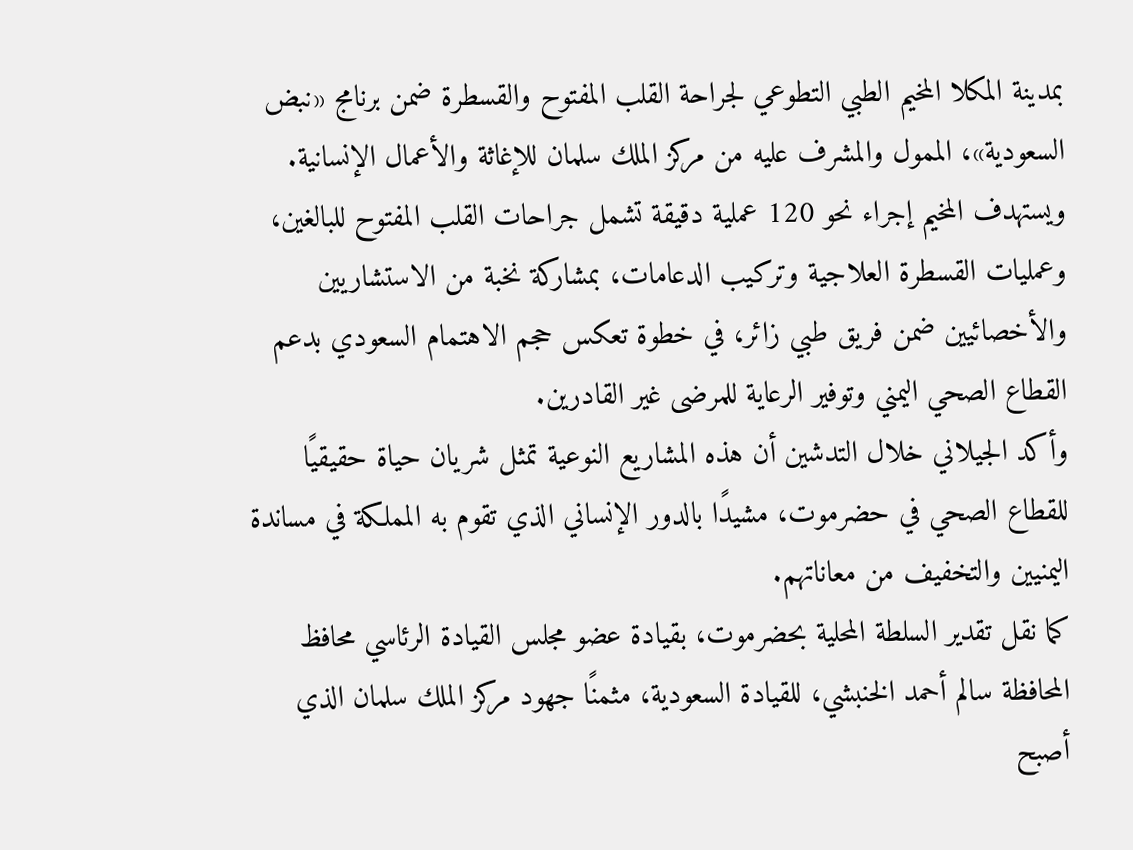بمدينة المكلا المخيم الطبي التطوعي لجراحة القلب المفتوح والقسطرة ضمن برنامج «نبض السعودية»، الممول والمشرف عليه من مركز الملك سلمان للإغاثة والأعمال الإنسانية.
ويستهدف المخيم إجراء نحو 120 عملية دقيقة تشمل جراحات القلب المفتوح للبالغين، وعمليات القسطرة العلاجية وتركيب الدعامات، بمشاركة نخبة من الاستشاريين والأخصائيين ضمن فريق طبي زائر، في خطوة تعكس حجم الاهتمام السعودي بدعم القطاع الصحي اليمني وتوفير الرعاية للمرضى غير القادرين.
وأكد الجيلاني خلال التدشين أن هذه المشاريع النوعية تمثل شريان حياة حقيقيًا للقطاع الصحي في حضرموت، مشيدًا بالدور الإنساني الذي تقوم به المملكة في مساندة اليمنيين والتخفيف من معاناتهم.
كما نقل تقدير السلطة المحلية بحضرموت، بقيادة عضو مجلس القيادة الرئاسي محافظ المحافظة سالم أحمد الخنبشي، للقيادة السعودية، مثمنًا جهود مركز الملك سلمان الذي أصبح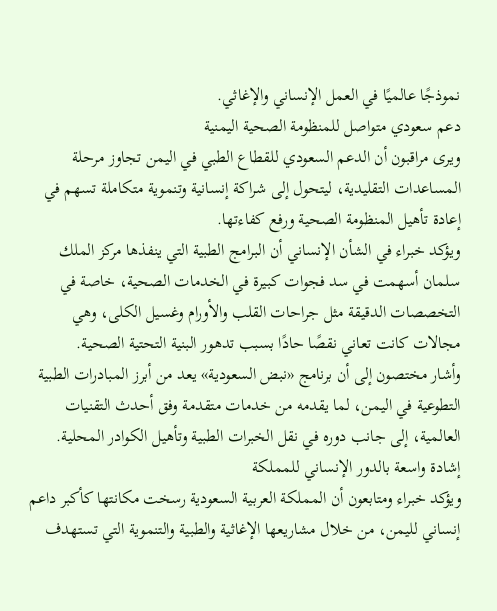نموذجًا عالميًا في العمل الإنساني والإغاثي.
دعم سعودي متواصل للمنظومة الصحية اليمنية
ويرى مراقبون أن الدعم السعودي للقطاع الطبي في اليمن تجاوز مرحلة المساعدات التقليدية، ليتحول إلى شراكة إنسانية وتنموية متكاملة تسهم في إعادة تأهيل المنظومة الصحية ورفع كفاءتها.
ويؤكد خبراء في الشأن الإنساني أن البرامج الطبية التي ينفذها مركز الملك سلمان أسهمت في سد فجوات كبيرة في الخدمات الصحية، خاصة في التخصصات الدقيقة مثل جراحات القلب والأورام وغسيل الكلى، وهي مجالات كانت تعاني نقصًا حادًا بسبب تدهور البنية التحتية الصحية.
وأشار مختصون إلى أن برنامج «نبض السعودية» يعد من أبرز المبادرات الطبية التطوعية في اليمن، لما يقدمه من خدمات متقدمة وفق أحدث التقنيات العالمية، إلى جانب دوره في نقل الخبرات الطبية وتأهيل الكوادر المحلية.
إشادة واسعة بالدور الإنساني للمملكة
ويؤكد خبراء ومتابعون أن المملكة العربية السعودية رسخت مكانتها كأكبر داعم إنساني لليمن، من خلال مشاريعها الإغاثية والطبية والتنموية التي تستهدف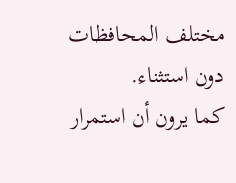مختلف المحافظات دون استثناء.
كما يرون أن استمرار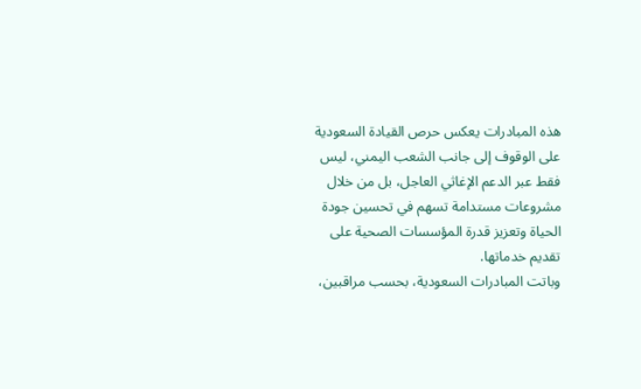هذه المبادرات يعكس حرص القيادة السعودية على الوقوف إلى جانب الشعب اليمني، ليس فقط عبر الدعم الإغاثي العاجل، بل من خلال مشروعات مستدامة تسهم في تحسين جودة الحياة وتعزيز قدرة المؤسسات الصحية على تقديم خدماتها.
وباتت المبادرات السعودية، بحسب مراقبين،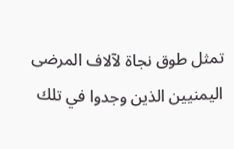تمثل طوق نجاة لآلاف المرضى اليمنيين الذين وجدوا في تلك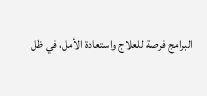البرامج فرصة للعلاج واستعادة الأمل، في ظل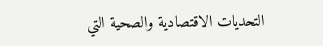التحديات الاقتصادية والصحية التي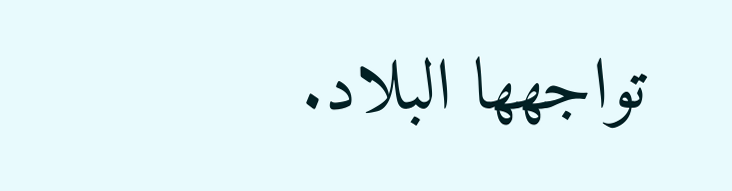تواجهها البلاد.